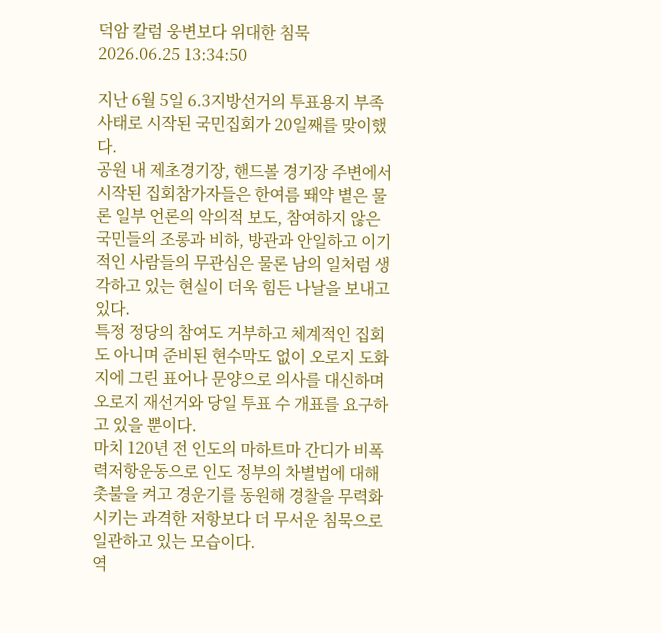덕암 칼럼 웅변보다 위대한 침묵
2026.06.25 13:34:50

지난 6월 5일 6.3지방선거의 투표용지 부족사태로 시작된 국민집회가 20일째를 맞이했다.
공원 내 제초경기장, 핸드볼 경기장 주변에서 시작된 집회참가자들은 한여름 뙈약 볕은 물론 일부 언론의 악의적 보도, 참여하지 않은 국민들의 조롱과 비하, 방관과 안일하고 이기적인 사람들의 무관심은 물론 남의 일처럼 생각하고 있는 현실이 더욱 힘든 나날을 보내고 있다.
특정 정당의 참여도 거부하고 체계적인 집회도 아니며 준비된 현수막도 없이 오로지 도화지에 그린 표어나 문양으로 의사를 대신하며 오로지 재선거와 당일 투표 수 개표를 요구하고 있을 뿐이다.
마치 120년 전 인도의 마하트마 간디가 비폭력저항운동으로 인도 정부의 차별법에 대해 촛불을 켜고 경운기를 동원해 경찰을 무력화시키는 과격한 저항보다 더 무서운 침묵으로 일관하고 있는 모습이다.
역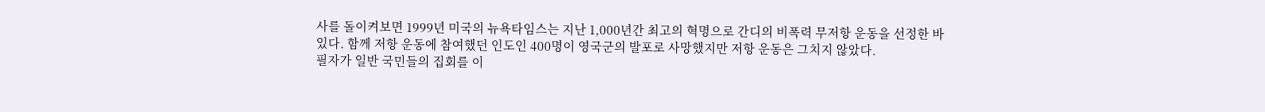사를 돌이켜보면 1999년 미국의 뉴욕타임스는 지난 1,000년간 최고의 혁명으로 간디의 비폭력 무저항 운동을 선정한 바 있다. 함께 저항 운동에 참여했던 인도인 400명이 영국군의 발포로 사망했지만 저항 운동은 그치지 않았다.
필자가 일반 국민들의 집회를 이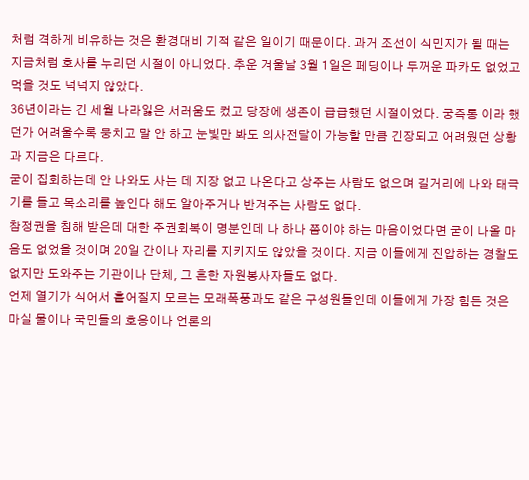처럼 격하게 비유하는 것은 환경대비 기적 같은 일이기 때문이다. 과거 조선이 식민지가 될 때는 지금처럼 호사를 누리던 시절이 아니었다. 추운 겨울날 3월 1일은 페딩이나 두꺼운 파카도 없었고 먹을 것도 넉넉지 않았다.
36년이라는 긴 세월 나라잃은 서러움도 컸고 당장에 생존이 급급했던 시절이었다. 궁즉통 이라 했던가 어려울수록 뭉치고 말 안 하고 눈빛만 봐도 의사전달이 가능할 만큼 긴장되고 어려웠던 상황과 지금은 다르다.
굳이 집회하는데 안 나와도 사는 데 지장 없고 나온다고 상주는 사람도 없으며 길거리에 나와 태극기를 들고 목소리를 높인다 해도 알아주거나 반겨주는 사람도 없다.
참정권을 침해 받은데 대한 주권회복이 명분인데 나 하나 쯤이야 하는 마음이었다면 굳이 나올 마음도 없었을 것이며 20일 간이나 자리를 지키지도 않았을 것이다. 지금 이들에게 진압하는 경찰도 없지만 도와주는 기관이나 단체, 그 흔한 자원봉사자들도 없다.
언제 열기가 식어서 흩어질지 모르는 모래폭풍과도 같은 구성원들인데 이들에게 가장 힘든 것은 마실 물이나 국민들의 호응이나 언론의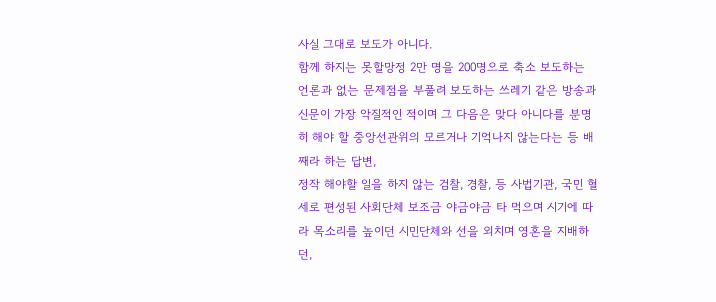사실 그대로 보도가 아니다.
함께 하지는 못할망정 2만 명을 200명으로 축소 보도하는 언론과 없는 문제점을 부풀려 보도하는 쓰레기 같은 방송과 신문이 가장 악질적인 적이며 그 다음은 맞다 아니다를 분명히 해야 할 중앙선관위의 모르거나 기억나지 않는다는 등 배째라 하는 답변,
정작 해야할 일을 하지 않는 검찰, 경찰, 등 사법기관, 국민 혈세로 편성된 사회단체 보조금 야금야금 타 먹으며 시기에 따라 목소리를 높이던 시민단체와 선을 외치며 영혼을 지배하던,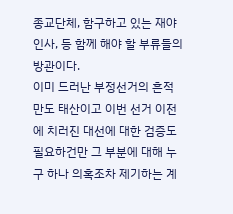종교단체, 함구하고 있는 재야인사, 등 함께 해야 할 부류들의 방관이다.
이미 드러난 부정선거의 흔적만도 태산이고 이번 선거 이전에 치러진 대선에 대한 검증도 필요하건만 그 부분에 대해 누구 하나 의혹조차 제기하는 계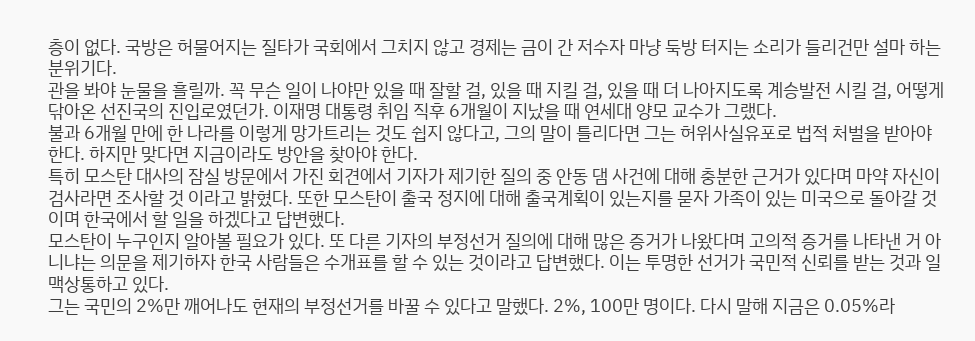층이 없다. 국방은 허물어지는 질타가 국회에서 그치지 않고 경제는 금이 간 저수자 마냥 둑방 터지는 소리가 들리건만 설마 하는 분위기다.
관을 봐야 눈물을 흘릴까. 꼭 무슨 일이 나야만 있을 때 잘할 걸, 있을 때 지킬 걸, 있을 때 더 나아지도록 계승발전 시킬 걸, 어떻게 닦아온 선진국의 진입로였던가. 이재명 대통령 취임 직후 6개월이 지났을 때 연세대 양모 교수가 그랬다.
불과 6개월 만에 한 나라를 이렇게 망가트리는 것도 쉽지 않다고, 그의 말이 틀리다면 그는 허위사실유포로 법적 처벌을 받아야 한다. 하지만 맞다면 지금이라도 방안을 찾아야 한다.
특히 모스탄 대사의 잠실 방문에서 가진 회견에서 기자가 제기한 질의 중 안동 댐 사건에 대해 충분한 근거가 있다며 마약 자신이 검사라면 조사할 것 이라고 밝혔다. 또한 모스탄이 출국 정지에 대해 출국계획이 있는지를 묻자 가족이 있는 미국으로 돌아갈 것이며 한국에서 할 일을 하겠다고 답변했다.
모스탄이 누구인지 알아볼 필요가 있다. 또 다른 기자의 부정선거 질의에 대해 많은 증거가 나왔다며 고의적 증거를 나타낸 거 아니냐는 의문을 제기하자 한국 사람들은 수개표를 할 수 있는 것이라고 답변했다. 이는 투명한 선거가 국민적 신뢰를 받는 것과 일맥상통하고 있다.
그는 국민의 2%만 깨어나도 현재의 부정선거를 바꿀 수 있다고 말했다. 2%, 100만 명이다. 다시 말해 지금은 0.05%라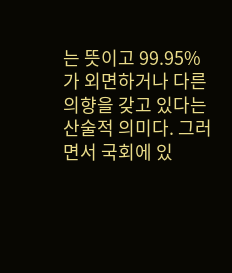는 뜻이고 99.95%가 외면하거나 다른 의향을 갖고 있다는 산술적 의미다. 그러면서 국회에 있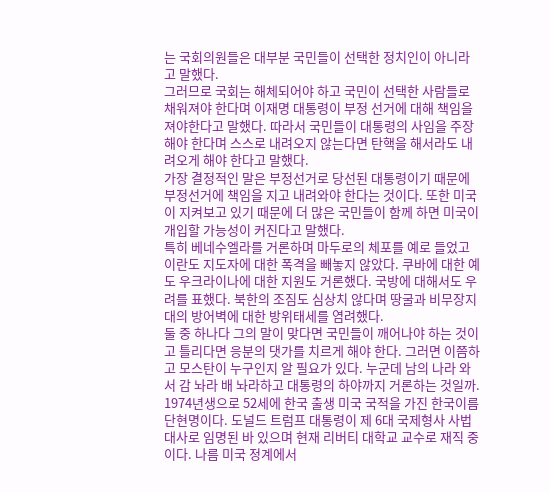는 국회의원들은 대부분 국민들이 선택한 정치인이 아니라고 말했다.
그러므로 국회는 해체되어야 하고 국민이 선택한 사람들로 채워져야 한다며 이재명 대통령이 부정 선거에 대해 책임을 져야한다고 말했다. 따라서 국민들이 대통령의 사임을 주장해야 한다며 스스로 내려오지 않는다면 탄핵을 해서라도 내려오게 해야 한다고 말했다.
가장 결정적인 말은 부정선거로 당선된 대통령이기 때문에 부정선거에 책임을 지고 내려와야 한다는 것이다. 또한 미국이 지켜보고 있기 때문에 더 많은 국민들이 함께 하면 미국이 개입할 가능성이 커진다고 말했다.
특히 베네수엘라를 거론하며 마두로의 체포를 예로 들었고 이란도 지도자에 대한 폭격을 빼놓지 않았다. 쿠바에 대한 예도 우크라이나에 대한 지원도 거론했다. 국방에 대해서도 우려를 표했다. 북한의 조짐도 심상치 않다며 땅굴과 비무장지대의 방어벽에 대한 방위태세를 염려했다.
둘 중 하나다 그의 말이 맞다면 국민들이 깨어나야 하는 것이고 틀리다면 응분의 댓가를 치르게 해야 한다. 그러면 이쯤하고 모스탄이 누구인지 알 필요가 있다. 누군데 남의 나라 와서 감 놔라 배 놔라하고 대통령의 하야까지 거론하는 것일까.
1974년생으로 52세에 한국 출생 미국 국적을 가진 한국이름 단현명이다. 도널드 트럼프 대통령이 제 6대 국제형사 사법대사로 임명된 바 있으며 현재 리버티 대학교 교수로 재직 중이다. 나름 미국 정계에서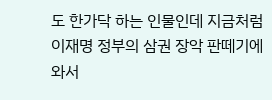도 한가닥 하는 인물인데 지금처럼 이재명 정부의 삼권 장악 판떼기에 와서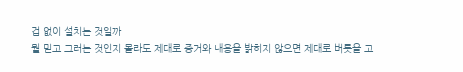겁 없이 설치는 것일까
뭘 믿고 그러는 것인지 몰라도 제대로 증거와 내용을 밝히지 않으면 제대로 버릇을 고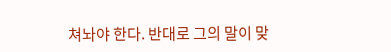쳐놔야 한다. 반대로 그의 말이 맞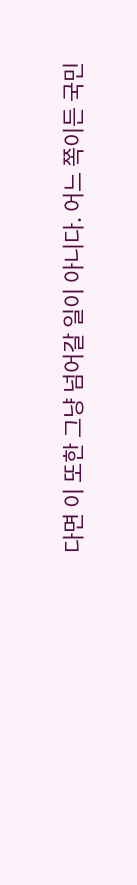다면 이 또한 그냥 넘어갈 일이 아니다. 어느 쪽이든 국민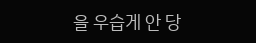을 우습게 안 당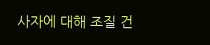사자에 대해 조질 건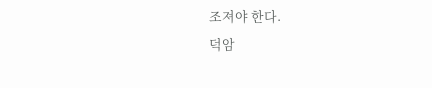조져야 한다.
덕암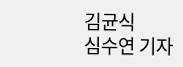김균식
심수연 기자